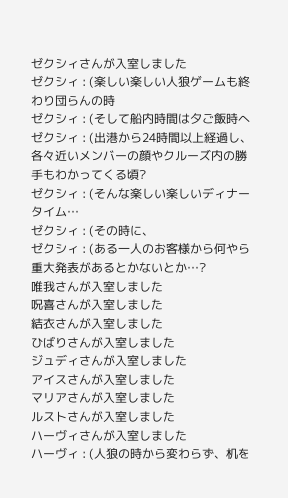ゼクシィさんが入室しました
ゼクシィ : (楽しい楽しい人狼ゲームも終わり団らんの時
ゼクシィ : (そして船内時間は夕ご飯時へ
ゼクシィ : (出港から24時間以上経過し、各々近いメンバーの顔やクルーズ内の勝手もわかってくる頃?
ゼクシィ : (そんな楽しい楽しいディナータイム…
ゼクシィ : (その時に、
ゼクシィ : (ある一人のお客様から何やら重大発表があるとかないとか…?
唯我さんが入室しました
呪喜さんが入室しました
結衣さんが入室しました
ひばりさんが入室しました
ジュディさんが入室しました
アイスさんが入室しました
マリアさんが入室しました
ルストさんが入室しました
ハーヴィさんが入室しました
ハーヴィ : (人狼の時から変わらず、机を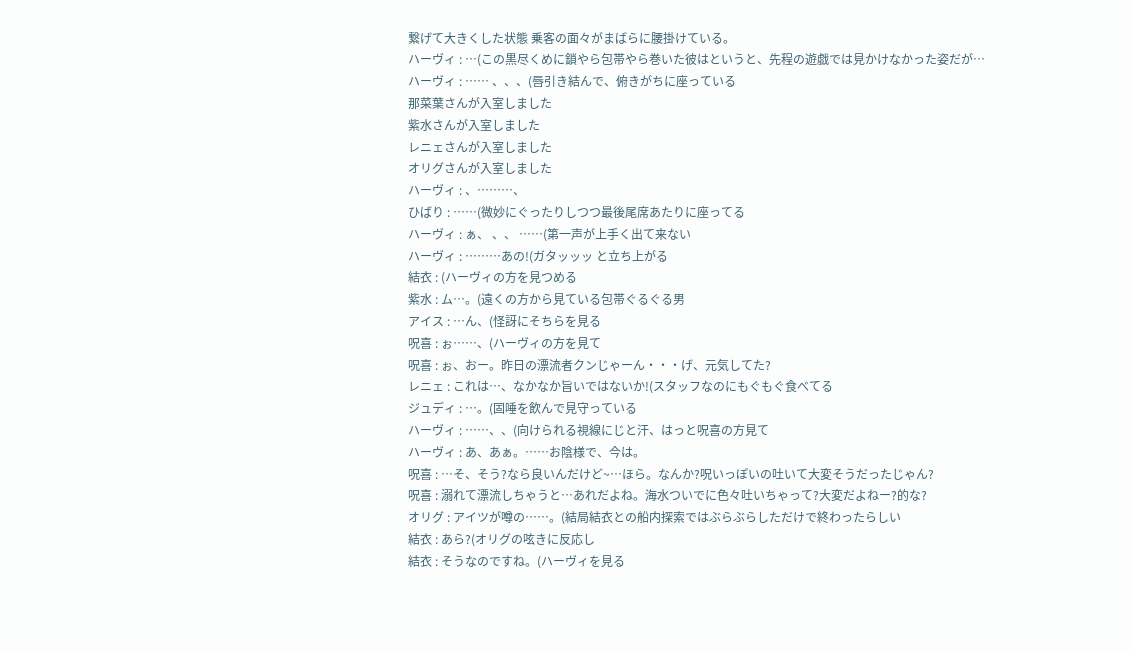繋げて大きくした状態 乗客の面々がまばらに腰掛けている。
ハーヴィ : …(この黒尽くめに鎖やら包帯やら巻いた彼はというと、先程の遊戯では見かけなかった姿だが…
ハーヴィ : …… 、、、(唇引き結んで、俯きがちに座っている
那菜葉さんが入室しました
紫水さんが入室しました
レニェさんが入室しました
オリグさんが入室しました
ハーヴィ : 、………、
ひばり : ……(微妙にぐったりしつつ最後尾席あたりに座ってる
ハーヴィ : ぁ、 、、 ……(第一声が上手く出て来ない
ハーヴィ : ………あの!(ガタッッッ と立ち上がる
結衣 : (ハーヴィの方を見つめる
紫水 : ム…。(遠くの方から見ている包帯ぐるぐる男
アイス : …ん、(怪訝にそちらを見る
呪喜 : ぉ……、(ハーヴィの方を見て
呪喜 : ぉ、おー。昨日の漂流者クンじゃーん・・・げ、元気してた?
レニェ : これは…、なかなか旨いではないか!(スタッフなのにもぐもぐ食べてる
ジュディ : …。(固唾を飲んで見守っている
ハーヴィ : ……、、(向けられる視線にじと汗、はっと呪喜の方見て
ハーヴィ : あ、あぁ。……お陰様で、今は。
呪喜 : …そ、そう?なら良いんだけど~…ほら。なんか?呪いっぽいの吐いて大変そうだったじゃん?
呪喜 : 溺れて漂流しちゃうと…あれだよね。海水ついでに色々吐いちゃって?大変だよねー?的な?
オリグ : アイツが噂の……。(結局結衣との船内探索ではぶらぶらしただけで終わったらしい
結衣 : あら?(オリグの呟きに反応し
結衣 : そうなのですね。(ハーヴィを見る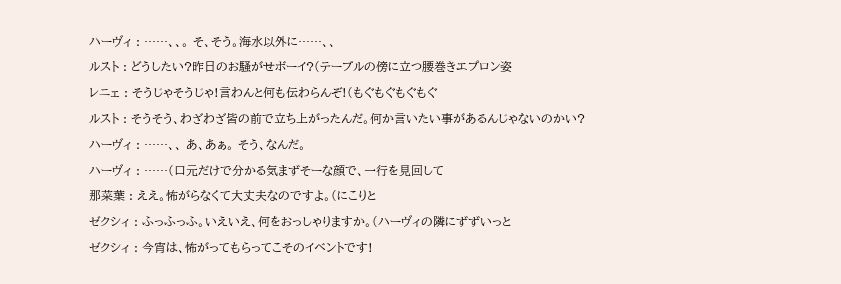ハーヴィ : ……、、。 そ、そう。海水以外に……、、
ルスト : どうしたい?昨日のお騒がせボーイ?(テーブルの傍に立つ腰巻きエプロン姿
レニェ : そうじゃそうじゃ!言わんと何も伝わらんぞ!(もぐもぐもぐもぐ
ルスト : そうそう、わざわざ皆の前で立ち上がったんだ。何か言いたい事があるんじゃないのかい?
ハーヴィ : ……、、 あ、あぁ。 そう、なんだ。
ハーヴィ : ……(口元だけで分かる気まずそーな顔で、一行を見回して
那菜葉 : ええ。怖がらなくて大丈夫なのですよ。(にこりと
ゼクシィ : ふっふっふ。いえいえ、何をおっしゃりますか。(ハーヴィの隣にずずいっと
ゼクシィ : 今宵は、怖がってもらってこそのイベントです!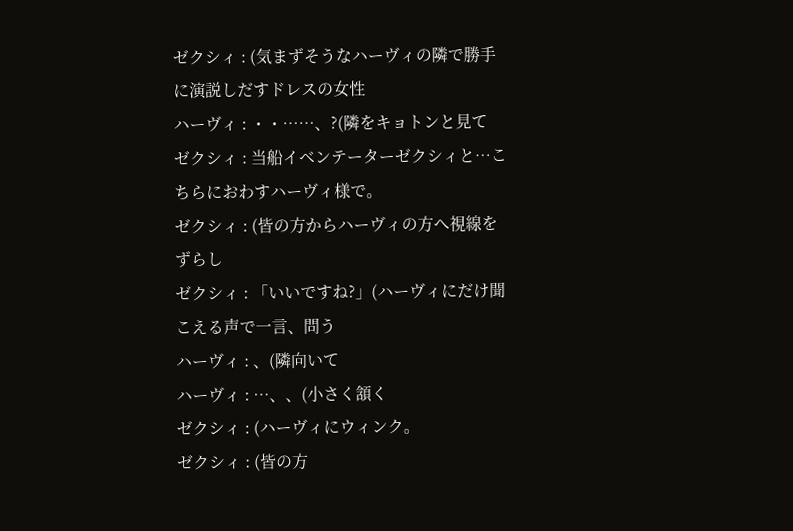ゼクシィ : (気まずそうなハーヴィの隣で勝手に演説しだすドレスの女性
ハーヴィ : ・・……、?(隣をキョトンと見て
ゼクシィ : 当船イベンテーターゼクシィと…こちらにおわすハーヴィ様で。
ゼクシィ : (皆の方からハーヴィの方へ視線をずらし
ゼクシィ : 「いいですね?」(ハーヴィにだけ聞こえる声で一言、問う
ハーヴィ : 、(隣向いて
ハーヴィ : …、、(小さく頷く
ゼクシィ : (ハーヴィにウィンク。
ゼクシィ : (皆の方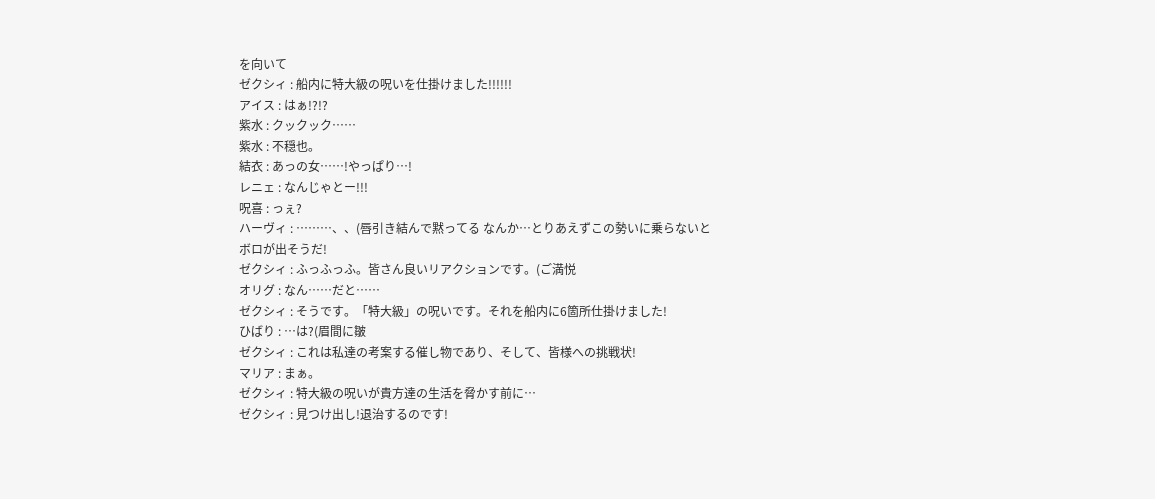を向いて
ゼクシィ : 船内に特大級の呪いを仕掛けました!!!!!!
アイス : はぁ!?!?
紫水 : クックック……
紫水 : 不穏也。
結衣 : あっの女……!やっぱり…!
レニェ : なんじゃとー!!!
呪喜 : っぇ?
ハーヴィ : ………、、(唇引き結んで黙ってる なんか…とりあえずこの勢いに乗らないとボロが出そうだ!
ゼクシィ : ふっふっふ。皆さん良いリアクションです。(ご満悦
オリグ : なん……だと……
ゼクシィ : そうです。「特大級」の呪いです。それを船内に6箇所仕掛けました!
ひばり : …は?(眉間に皺
ゼクシィ : これは私達の考案する催し物であり、そして、皆様への挑戦状!
マリア : まぁ。
ゼクシィ : 特大級の呪いが貴方達の生活を脅かす前に…
ゼクシィ : 見つけ出し!退治するのです!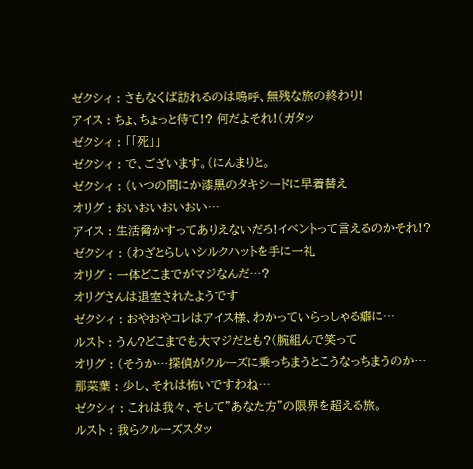ゼクシィ : さもなくば訪れるのは嗚呼、無残な旅の終わり!
アイス : ちょ、ちょっと待て!? 何だよそれ!(ガタッ
ゼクシィ : 「「死」」
ゼクシィ : で、ございます。(にんまりと。
ゼクシィ : (いつの間にか漆黒のタキシードに早着替え
オリグ : おいおいおいおい…
アイス : 生活脅かすってありえないだろ!イベントって言えるのかそれ!?
ゼクシィ : (わざとらしいシルクハットを手に一礼
オリグ : 一体どこまでがマジなんだ…?
オリグさんは退室されたようです
ゼクシィ : おやおやコレはアイス様、わかっていらっしゃる癖に…
ルスト : うん?どこまでも大マジだとも?(腕組んで笑って
オリグ : (そうか…探偵がクルーズに乗っちまうとこうなっちまうのか…
那菜葉 : 少し、それは怖いですわね…
ゼクシィ : これは我々、そして"あなた方"の限界を超える旅。
ルスト : 我らクルーズスタッ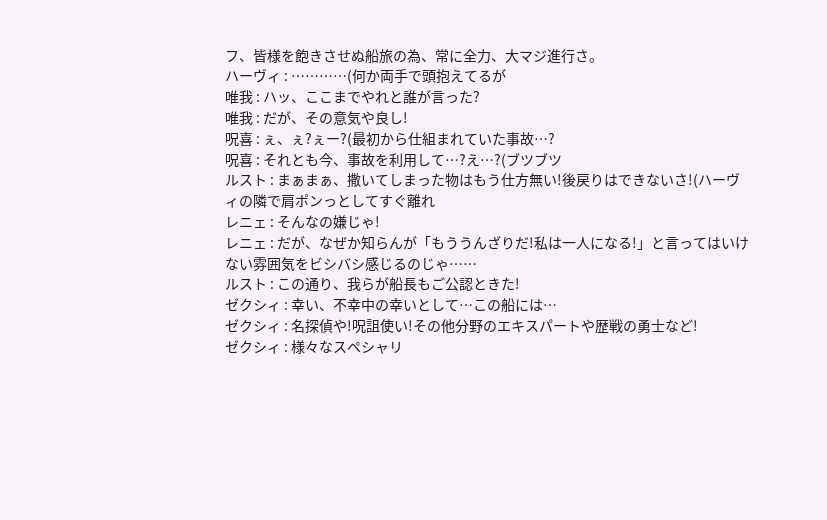フ、皆様を飽きさせぬ船旅の為、常に全力、大マジ進行さ。
ハーヴィ : …………(何か両手で頭抱えてるが
唯我 : ハッ、ここまでやれと誰が言った?
唯我 : だが、その意気や良し!
呪喜 : ぇ、ぇ?ぇー?(最初から仕組まれていた事故…?
呪喜 : それとも今、事故を利用して…?え…?(ブツブツ
ルスト : まぁまぁ、撒いてしまった物はもう仕方無い!後戻りはできないさ!(ハーヴィの隣で肩ポンっとしてすぐ離れ
レニェ : そんなの嫌じゃ!
レニェ : だが、なぜか知らんが「もううんざりだ!私は一人になる!」と言ってはいけない雰囲気をビシバシ感じるのじゃ……
ルスト : この通り、我らが船長もご公認ときた!
ゼクシィ : 幸い、不幸中の幸いとして…この船には…
ゼクシィ : 名探偵や!呪詛使い!その他分野のエキスパートや歴戦の勇士など!
ゼクシィ : 様々なスペシャリ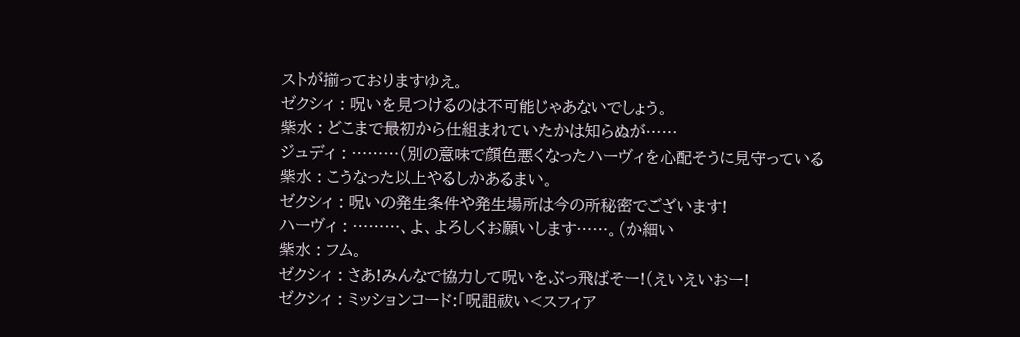ストが揃っておりますゆえ。
ゼクシィ : 呪いを見つけるのは不可能じゃあないでしょう。
紫水 : どこまで最初から仕組まれていたかは知らぬが……
ジュディ : ………(別の意味で顔色悪くなったハーヴィを心配そうに見守っている
紫水 : こうなった以上やるしかあるまい。
ゼクシィ : 呪いの発生条件や発生場所は今の所秘密でございます!
ハーヴィ : ………、よ、よろしくお願いします……。(か細い
紫水 : フム。
ゼクシィ : さあ!みんなで協力して呪いをぶっ飛ばそー!(えいえいおー!
ゼクシィ : ミッションコード:「呪詛祓い<スフィア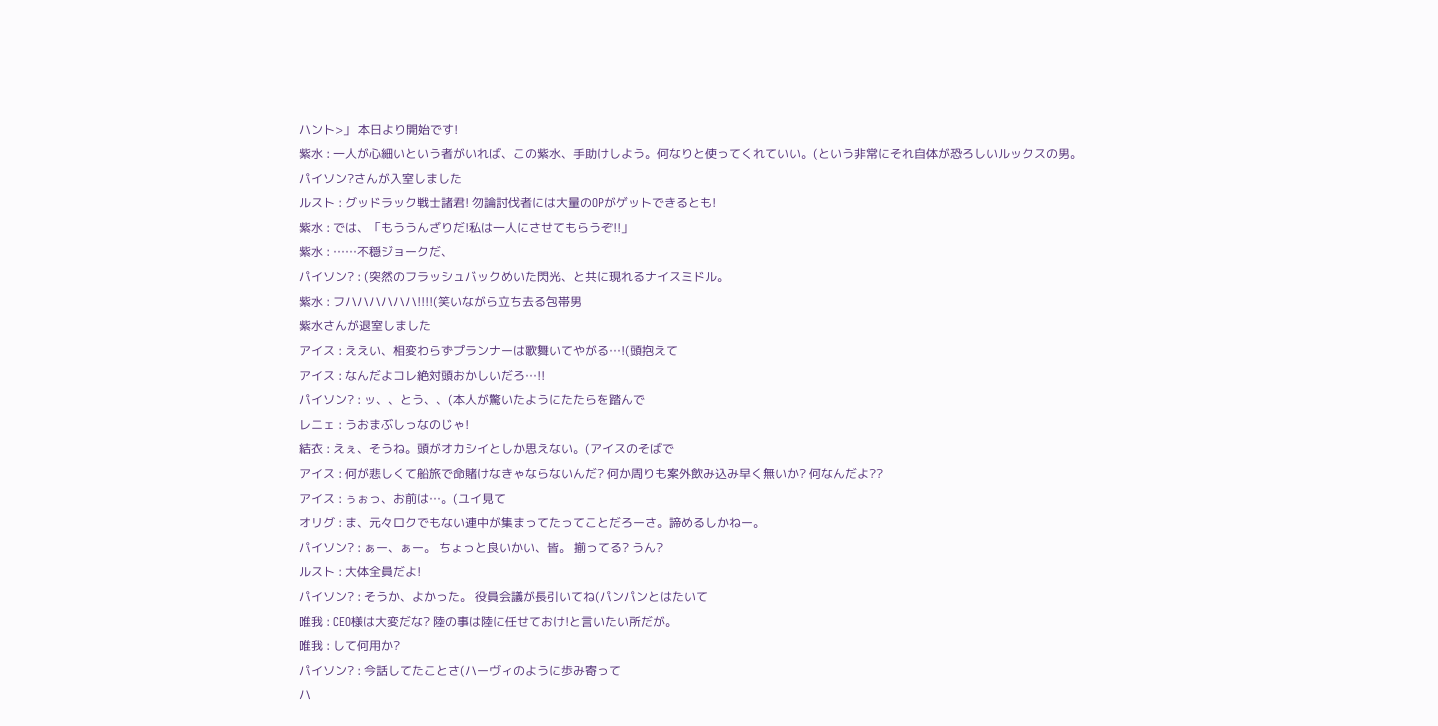ハント>」 本日より開始です!
紫水 : 一人が心細いという者がいれば、この紫水、手助けしよう。何なりと使ってくれていい。(という非常にそれ自体が恐ろしいルックスの男。
パイソン?さんが入室しました
ルスト : グッドラック戦士諸君! 勿論討伐者には大量のOPがゲットできるとも!
紫水 : では、「もううんざりだ!私は一人にさせてもらうぞ!!」
紫水 : ……不穏ジョークだ、
パイソン? : (突然のフラッシュバックめいた閃光、と共に現れるナイスミドル。
紫水 : フハハハハハハ!!!!(笑いながら立ち去る包帯男
紫水さんが退室しました
アイス : ええい、相変わらずプランナーは歌舞いてやがる…!(頭抱えて
アイス : なんだよコレ絶対頭おかしいだろ…!!
パイソン? : ッ、、とう、、(本人が驚いたようにたたらを踏んで
レニェ : うおまぶしっなのじゃ!
結衣 : えぇ、そうね。頭がオカシイとしか思えない。(アイスのそばで
アイス : 何が悲しくて船旅で命賭けなきゃならないんだ? 何か周りも案外飲み込み早く無いか? 何なんだよ??
アイス : ぅぉっ、お前は…。(ユイ見て
オリグ : ま、元々ロクでもない連中が集まってたってことだろーさ。諦めるしかねー。
パイソン? : ぁー、ぁー。 ちょっと良いかい、皆。 揃ってる? うん?
ルスト : 大体全員だよ!
パイソン? : そうか、よかった。 役員会議が長引いてね(パンパンとはたいて
唯我 : CEO様は大変だな? 陸の事は陸に任せておけ!と言いたい所だが。
唯我 : して何用か?
パイソン? : 今話してたことさ(ハーヴィのように歩み寄って
ハ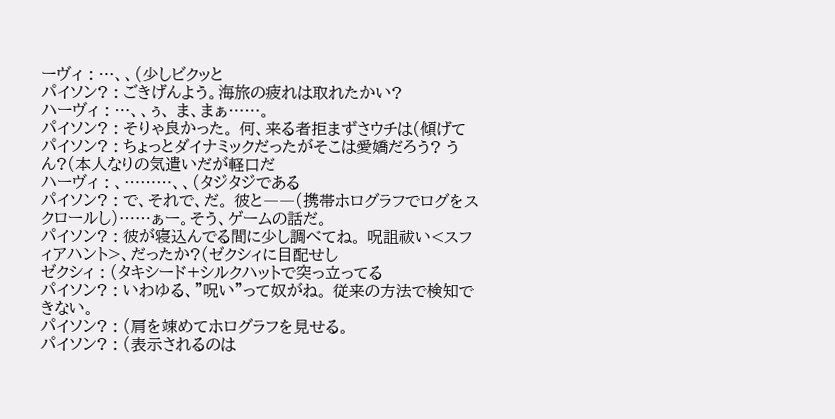ーヴィ : …、、(少しビクッと
パイソン? : ごきげんよう。海旅の疲れは取れたかい?
ハーヴィ : …、、ぅ、 ま、まぁ……。
パイソン? : そりゃ良かった。 何、来る者拒まずさウチは(傾げて
パイソン? : ちょっとダイナミックだったがそこは愛嬌だろう? うん?(本人なりの気遣いだが軽口だ
ハーヴィ : 、………、、(タジタジである
パイソン? : で、それで、だ。 彼と――(携帯ホログラフでログをスクロールし)……ぁー。そう、ゲームの話だ。
パイソン? : 彼が寝込んでる間に少し調べてね。 呪詛祓い<スフィアハント>、だったか?(ゼクシィに目配せし
ゼクシィ : (タキシード+シルクハットで突っ立ってる
パイソン? : いわゆる、”呪い”って奴がね。 従来の方法で検知できない。
パイソン? : (肩を竦めてホログラフを見せる。
パイソン? : (表示されるのは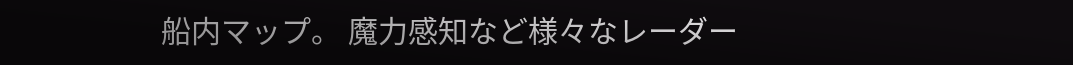船内マップ。 魔力感知など様々なレーダー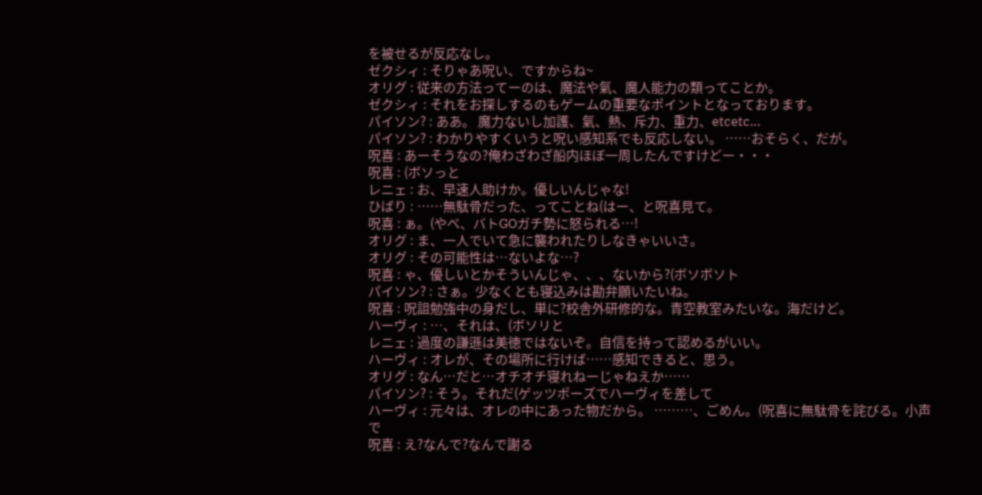を被せるが反応なし。
ゼクシィ : そりゃあ呪い、ですからね~
オリグ : 従来の方法ってーのは、魔法や氣、魔人能力の類ってことか。
ゼクシィ : それをお探しするのもゲームの重要なポイントとなっております。
パイソン? : ああ。 魔力ないし加護、氣、熱、斥力、重力、etcetc…
パイソン? : わかりやすくいうと呪い感知系でも反応しない。 ……おそらく、だが。
呪喜 : あーそうなの?俺わざわざ船内ほぼ一周したんですけどー・・・
呪喜 : (ボソっと
レニェ : お、早速人助けか。優しいんじゃな!
ひばり : ……無駄骨だった、ってことね(はー、と呪喜見て。
呪喜 : ぁ。(やべ、バトGOガチ勢に怒られる…!
オリグ : ま、一人でいて急に襲われたりしなきゃいいさ。
オリグ : その可能性は…ないよな…?
呪喜 : ゃ、優しいとかそういんじゃ、、、ないから?(ボソボソト
パイソン? : さぁ。少なくとも寝込みは勘弁願いたいね。
呪喜 : 呪詛勉強中の身だし、単に?校舎外研修的な。青空教室みたいな。海だけど。
ハーヴィ : …、それは、(ボソリと
レニェ : 過度の謙遜は美徳ではないぞ。自信を持って認めるがいい。
ハーヴィ : オレが、その場所に行けば……感知できると、思う。
オリグ : なん…だと…オチオチ寝れねーじゃねえか……
パイソン? : そう。それだ(ゲッツポーズでハーヴィを差して
ハーヴィ : 元々は、オレの中にあった物だから。 ………、ごめん。(呪喜に無駄骨を詫びる。小声で
呪喜 : え?なんで?なんで謝る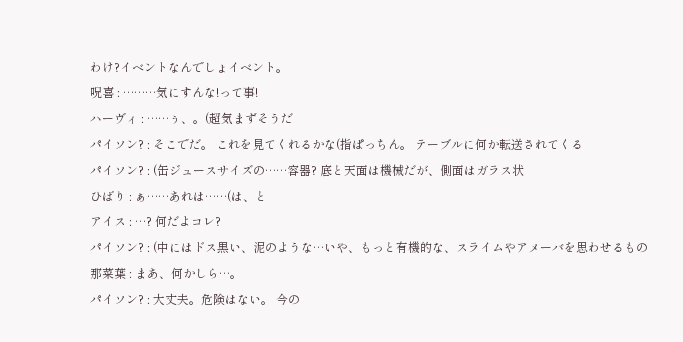わけ?イベントなんでしょイベント。
呪喜 : ………気にすんな!って事!
ハーヴィ : ……ぅ、。(超気まずそうだ
パイソン? : そこでだ。 これを見てくれるかな(指ぱっちん。 テーブルに何か転送されてくる
パイソン? : (缶ジュースサイズの……容器? 底と天面は機械だが、側面はガラス状
ひばり : ぁ……あれは……(は、と
アイス : …? 何だよコレ?
パイソン? : (中にはドス黒い、泥のような…いや、もっと有機的な、スライムやアメーバを思わせるもの
那菜葉 : まあ、何かしら…。
パイソン? : 大丈夫。危険はない。 今の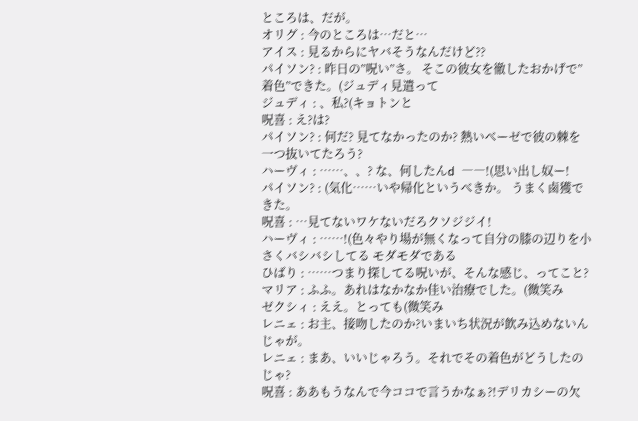ところは、だが。
オリグ : 今のところは…だと…
アイス : 見るからにヤバそうなんだけど??
パイソン? : 昨日の”呪い”さ。 そこの彼女を徹したおかげで”着色”できた。(ジュディ見遣って
ジュディ : 、私?(キョトンと
呪喜 : え?は?
パイソン? : 何だ? 見てなかったのか? 熱いベーゼで彼の棘を一つ抜いてたろう?
ハーヴィ : ……、、? な、何したんd ――!(思い出し奴ー!
パイソン? : (気化……いや帰化というべきか。 うまく鹵獲できた。
呪喜 : …見てないワケないだろクソジジイ!
ハーヴィ : ……!(色々やり場が無くなって自分の膝の辺りを小さくバシバシしてる モダモダである
ひばり : ……つまり探してる呪いが、そんな感じ、ってこと?
マリア : ふふ。あれはなかなか佳い治療でした。(微笑み
ゼクシィ : ええ。とっても(微笑み
レニェ : お主、接吻したのか?いまいち状況が飲み込めないんじゃが。
レニェ : まあ、いいじゃろう。それでその着色がどうしたのじゃ?
呪喜 : ああもうなんで今ココで言うかなぁ?!デリカシーの欠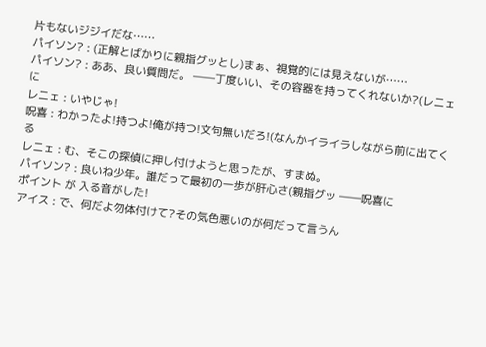片もないジジイだな……
パイソン? : (正解とばかりに親指グッとし)まぁ、視覚的には見えないが……
パイソン? : ああ、良い質問だ。 ――丁度いい、その容器を持ってくれないか?(レニェに
レニェ : いやじゃ!
呪喜 : わかったよ!持つよ!俺が持つ!文句無いだろ!(なんかイライラしながら前に出てくる
レニェ : む、そこの探偵に押し付けようと思ったが、すまぬ。
パイソン? : 良いね少年。誰だって最初の一歩が肝心さ(親指グッ ――呪喜に
ポイント が 入る音がした!
アイス : で、何だよ勿体付けて?その気色悪いのが何だって言うん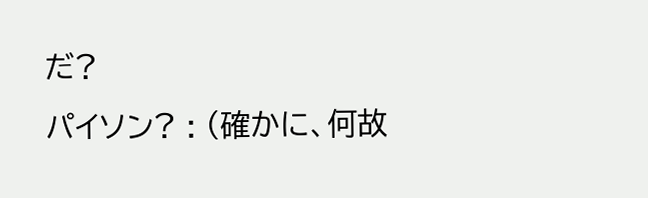だ?
パイソン? : (確かに、何故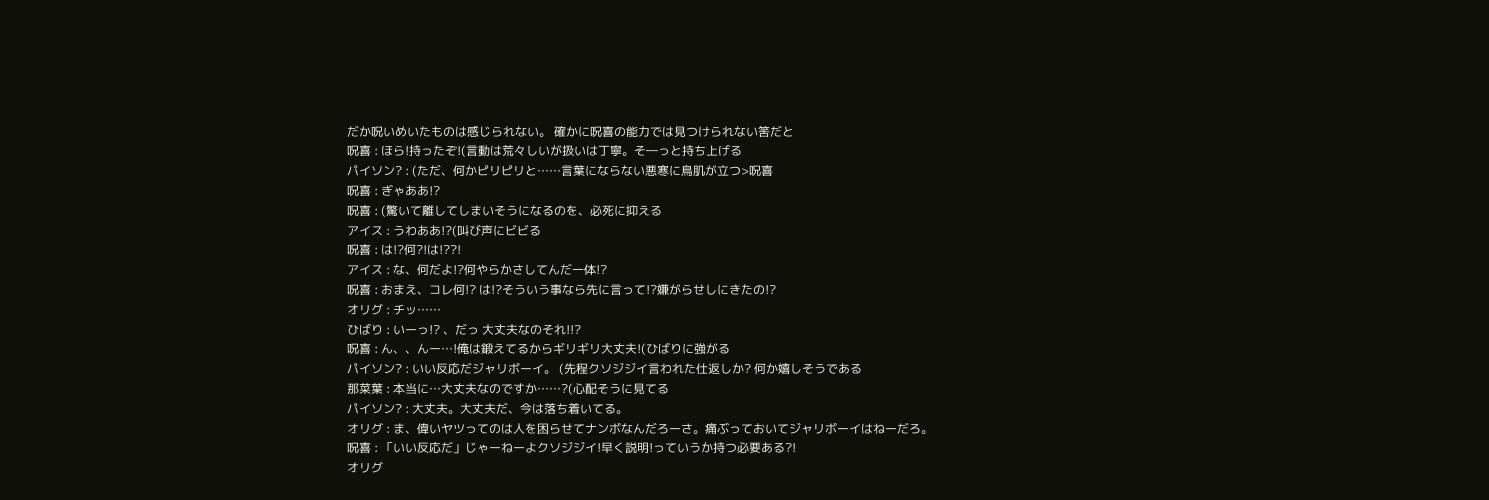だか呪いめいたものは感じられない。 確かに呪喜の能力では見つけられない筈だと
呪喜 : ほら!持ったぞ!(言動は荒々しいが扱いは丁寧。そ―っと持ち上げる
パイソン? : (ただ、何かピリピリと……言葉にならない悪寒に鳥肌が立つ>呪喜
呪喜 : ぎゃああ!?
呪喜 : (驚いて離してしまいそうになるのを、必死に抑える
アイス : うわああ!?(叫び声にビビる
呪喜 : は!?何?!は!??!
アイス : な、何だよ!?何やらかさしてんだ一体!?
呪喜 : おまえ、コレ何!? は!?そういう事なら先に言って!?嫌がらせしにきたの!?
オリグ : チッ……
ひばり : いーっ!? 、だっ 大丈夫なのそれ!!?
呪喜 : ん、、んー…!俺は鍛えてるからギリギリ大丈夫!(ひばりに強がる
パイソン? : いい反応だジャリボーイ。 (先程クソジジイ言われた仕返しか? 何か嬉しそうである
那菜葉 : 本当に…大丈夫なのですか……?(心配そうに見てる
パイソン? : 大丈夫。大丈夫だ、今は落ち着いてる。
オリグ : ま、偉いヤツってのは人を困らせてナンボなんだろーさ。痛ぶっておいてジャリボーイはねーだろ。
呪喜 : 「いい反応だ」じゃーねーよクソジジイ!早く説明!っていうか持つ必要ある?!
オリグ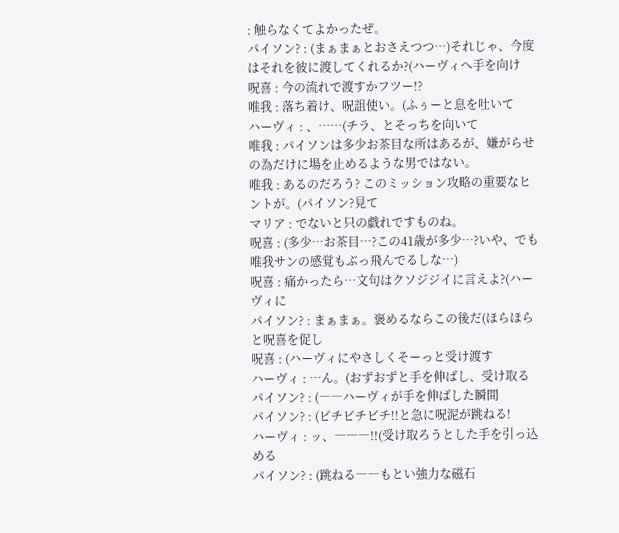: 触らなくてよかったぜ。
パイソン? : (まぁまぁとおさえつつ…)それじゃ、今度はそれを彼に渡してくれるか?(ハーヴィへ手を向け
呪喜 : 今の流れで渡すかフツー!?
唯我 : 落ち着け、呪詛使い。(ふぅーと息を吐いて
ハーヴィ : 、……(チラ、とそっちを向いて
唯我 : パイソンは多少お茶目な所はあるが、嫌がらせの為だけに場を止めるような男ではない。
唯我 : あるのだろう? このミッション攻略の重要なヒントが。(パイソン?見て
マリア : でないと只の戯れですものね。
呪喜 : (多少…お茶目…?この41歳が多少…?いや、でも唯我サンの感覚もぶっ飛んでるしな…)
呪喜 : 痛かったら…文句はクソジジイに言えよ?(ハーヴィに
パイソン? : まぁまぁ。褒めるならこの後だ(ほらほらと呪喜を促し
呪喜 : (ハーヴィにやさしくそーっと受け渡す
ハーヴィ : …ん。(おずおずと手を伸ばし、受け取る
パイソン? : (――ハーヴィが手を伸ばした瞬間
パイソン? : (ビチビチビチ!!と急に呪泥が跳ねる!
ハーヴィ : ッ、―――!!(受け取ろうとした手を引っ込める
パイソン? : (跳ねる――もとい強力な磁石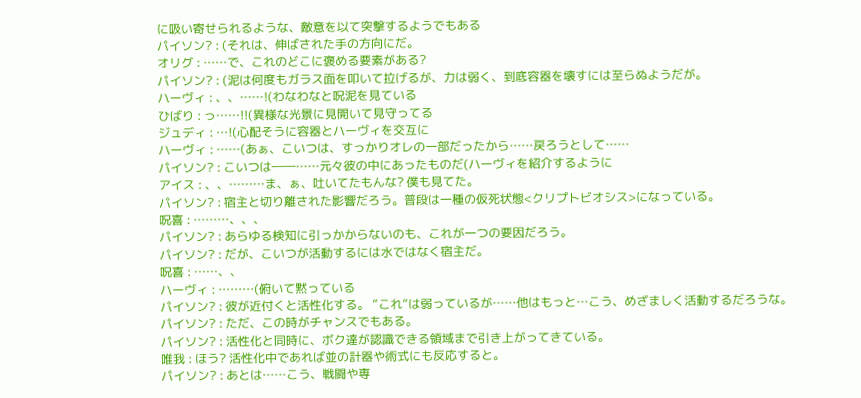に吸い寄せられるような、敵意を以て突撃するようでもある
パイソン? : (それは、伸ばされた手の方向にだ。
オリグ : ……で、これのどこに褒める要素がある?
パイソン? : (泥は何度もガラス面を叩いて拉げるが、力は弱く、到底容器を壊すには至らぬようだが。
ハーヴィ : 、、……!(わなわなと呪泥を見ている
ひばり : っ……!!(異様な光景に見開いて見守ってる
ジュディ : …!(心配そうに容器とハーヴィを交互に
ハーヴィ : ……(あぁ、こいつは、すっかりオレの一部だったから……戻ろうとして……
パイソン? : こいつは――……元々彼の中にあったものだ(ハーヴィを紹介するように
アイス : 、、………ま、ぁ、吐いてたもんな? 僕も見てた。
パイソン? : 宿主と切り離された影響だろう。普段は一種の仮死状態<クリプトビオシス>になっている。
呪喜 : ………、、、
パイソン? : あらゆる検知に引っかからないのも、これが一つの要因だろう。
パイソン? : だが、こいつが活動するには水ではなく宿主だ。
呪喜 : ……、、
ハーヴィ : ………(俯いて黙っている
パイソン? : 彼が近付くと活性化する。 ”これ”は弱っているが……他はもっと…こう、めざましく活動するだろうな。
パイソン? : ただ、この時がチャンスでもある。
パイソン? : 活性化と同時に、ボク達が認識できる領域まで引き上がってきている。
唯我 : ほう? 活性化中であれば並の計器や術式にも反応すると。
パイソン? : あとは……こう、戦闘や専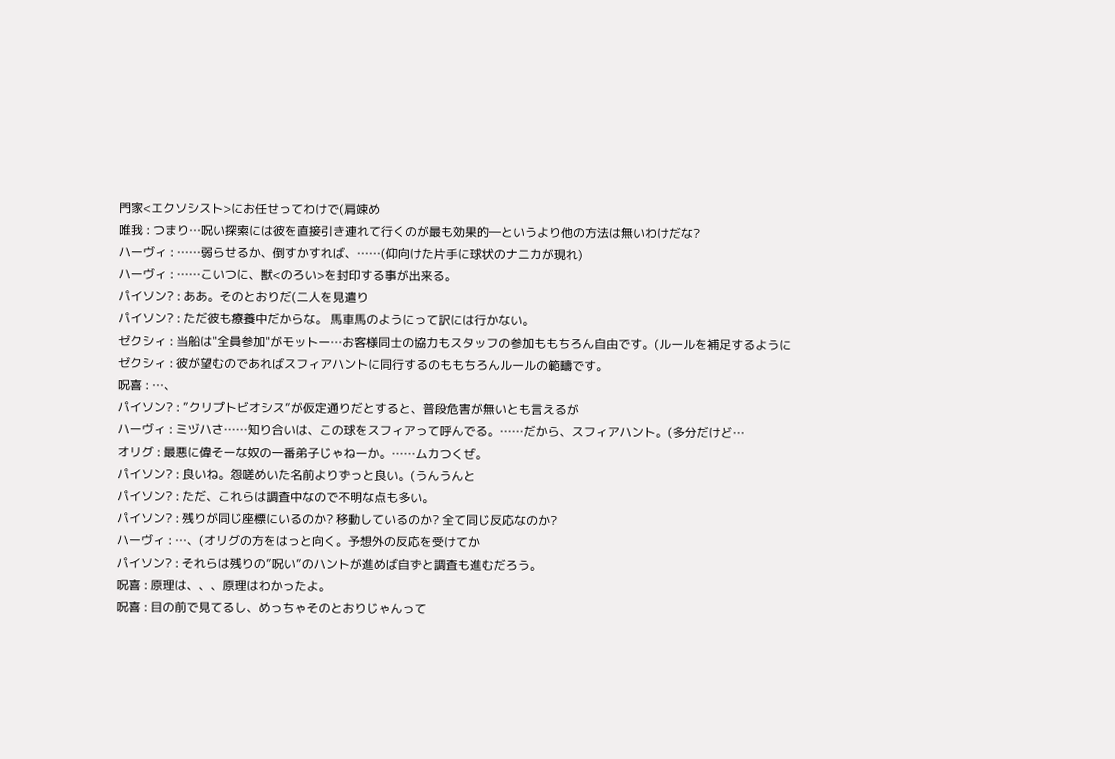門家<エクソシスト>にお任せってわけで(肩竦め
唯我 : つまり…呪い探索には彼を直接引き連れて行くのが最も効果的―というより他の方法は無いわけだな?
ハーヴィ : ……弱らせるか、倒すかすれば、……(仰向けた片手に球状のナニカが現れ)
ハーヴィ : ……こいつに、獣<のろい>を封印する事が出来る。
パイソン? : ああ。そのとおりだ(二人を見遣り
パイソン? : ただ彼も療養中だからな。 馬車馬のようにって訳には行かない。
ゼクシィ : 当船は"全員参加"がモットー…お客様同士の協力もスタッフの参加ももちろん自由です。(ルールを補足するように
ゼクシィ : 彼が望むのであればスフィアハントに同行するのももちろんルールの範疇です。
呪喜 : …、
パイソン? : ”クリプトビオシス”が仮定通りだとすると、普段危害が無いとも言えるが
ハーヴィ : ミヅハさ……知り合いは、この球をスフィアって呼んでる。……だから、スフィアハント。(多分だけど…
オリグ : 最悪に偉そーな奴の一番弟子じゃねーか。……ムカつくぜ。
パイソン? : 良いね。怨嗟めいた名前よりずっと良い。(うんうんと
パイソン? : ただ、これらは調査中なので不明な点も多い。
パイソン? : 残りが同じ座標にいるのか? 移動しているのか? 全て同じ反応なのか?
ハーヴィ : …、(オリグの方をはっと向く。予想外の反応を受けてか
パイソン? : それらは残りの”呪い”のハントが進めば自ずと調査も進むだろう。
呪喜 : 原理は、、、原理はわかったよ。
呪喜 : 目の前で見てるし、めっちゃそのとおりじゃんって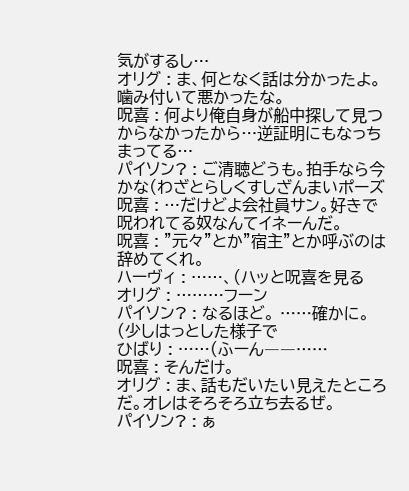気がするし…
オリグ : ま、何となく話は分かったよ。噛み付いて悪かったな。
呪喜 : 何より俺自身が船中探して見つからなかったから…逆証明にもなっちまってる…
パイソン? : ご清聴どうも。拍手なら今かな(わざとらしくすしざんまいポーズ
呪喜 : …だけどよ会社員サン。好きで呪われてる奴なんてイネーんだ。
呪喜 : "元々"とか"宿主"とか呼ぶのは辞めてくれ。
ハーヴィ : ……、(ハッと呪喜を見る
オリグ : ………フーン
パイソン? : なるほど。 ……確かに。(少しはっとした様子で
ひばり : ……(ふーん――……
呪喜 : そんだけ。
オリグ : ま、話もだいたい見えたところだ。オレはそろそろ立ち去るぜ。
パイソン? : ぁ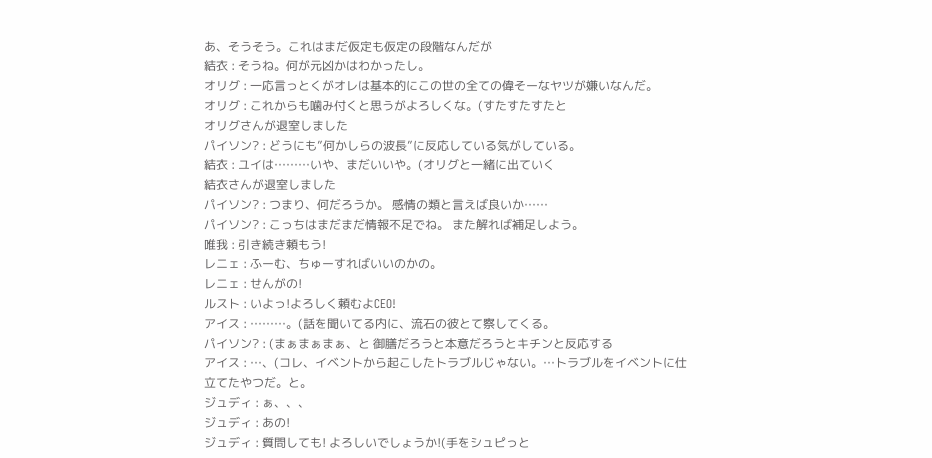あ、そうそう。これはまだ仮定も仮定の段階なんだが
結衣 : そうね。何が元凶かはわかったし。
オリグ : 一応言っとくがオレは基本的にこの世の全ての偉そーなヤツが嫌いなんだ。
オリグ : これからも噛み付くと思うがよろしくな。(すたすたすたと
オリグさんが退室しました
パイソン? : どうにも”何かしらの波長”に反応している気がしている。
結衣 : ユイは………いや、まだいいや。(オリグと一緒に出ていく
結衣さんが退室しました
パイソン? : つまり、何だろうか。 感情の類と言えば良いか……
パイソン? : こっちはまだまだ情報不足でね。 また解れば補足しよう。
唯我 : 引き続き頼もう!
レニェ : ふーむ、ちゅーすればいいのかの。
レニェ : せんがの!
ルスト : いよっ!よろしく頼むよCEO!
アイス : ………。(話を聞いてる内に、流石の彼とて察してくる。
パイソン? : (まぁまぁまぁ、と 御膳だろうと本意だろうとキチンと反応する
アイス : …、(コレ、イベントから起こしたトラブルじゃない。…トラブルをイベントに仕立てたやつだ。と。
ジュディ : ぁ、、、
ジュディ : あの!
ジュディ : 質問しても! よろしいでしょうか!(手をシュピっと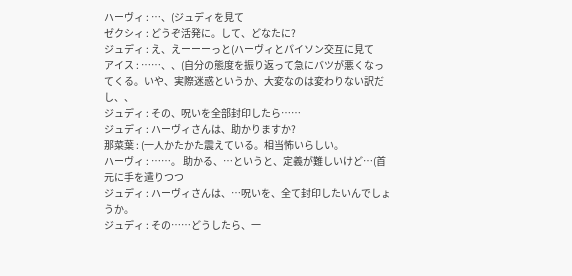ハーヴィ : …、(ジュディを見て
ゼクシィ : どうぞ活発に。して、どなたに?
ジュディ : え、えーーーっと(ハーヴィとパイソン交互に見て
アイス : ……、、(自分の態度を振り返って急にバツが悪くなってくる。いや、実際迷惑というか、大変なのは変わりない訳だし、、
ジュディ : その、呪いを全部封印したら……
ジュディ : ハーヴィさんは、助かりますか?
那菜葉 : (一人かたかた震えている。相当怖いらしい。
ハーヴィ : ……。 助かる、…というと、定義が難しいけど…(首元に手を遣りつつ
ジュディ : ハーヴィさんは、…呪いを、全て封印したいんでしょうか。
ジュディ : その……どうしたら、一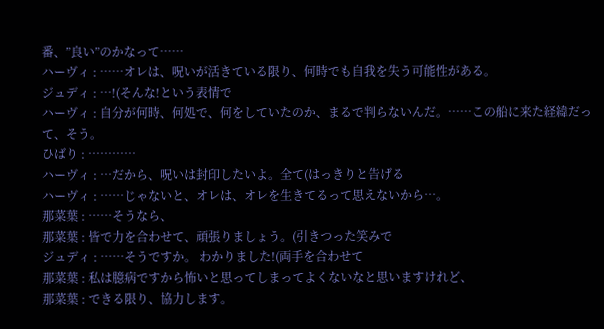番、”良い”のかなって……
ハーヴィ : ……オレは、呪いが活きている限り、何時でも自我を失う可能性がある。
ジュディ : …!(そんな!という表情で
ハーヴィ : 自分が何時、何処で、何をしていたのか、まるで判らないんだ。……この船に来た経緯だって、そう。
ひばり : …………
ハーヴィ : …だから、呪いは封印したいよ。全て(はっきりと告げる
ハーヴィ : ……じゃないと、オレは、オレを生きてるって思えないから…。
那菜葉 : ……そうなら、
那菜葉 : 皆で力を合わせて、頑張りましょう。(引きつった笑みで
ジュディ : ……そうですか。 わかりました!(両手を合わせて
那菜葉 : 私は臆病ですから怖いと思ってしまってよくないなと思いますけれど、
那菜葉 : できる限り、協力します。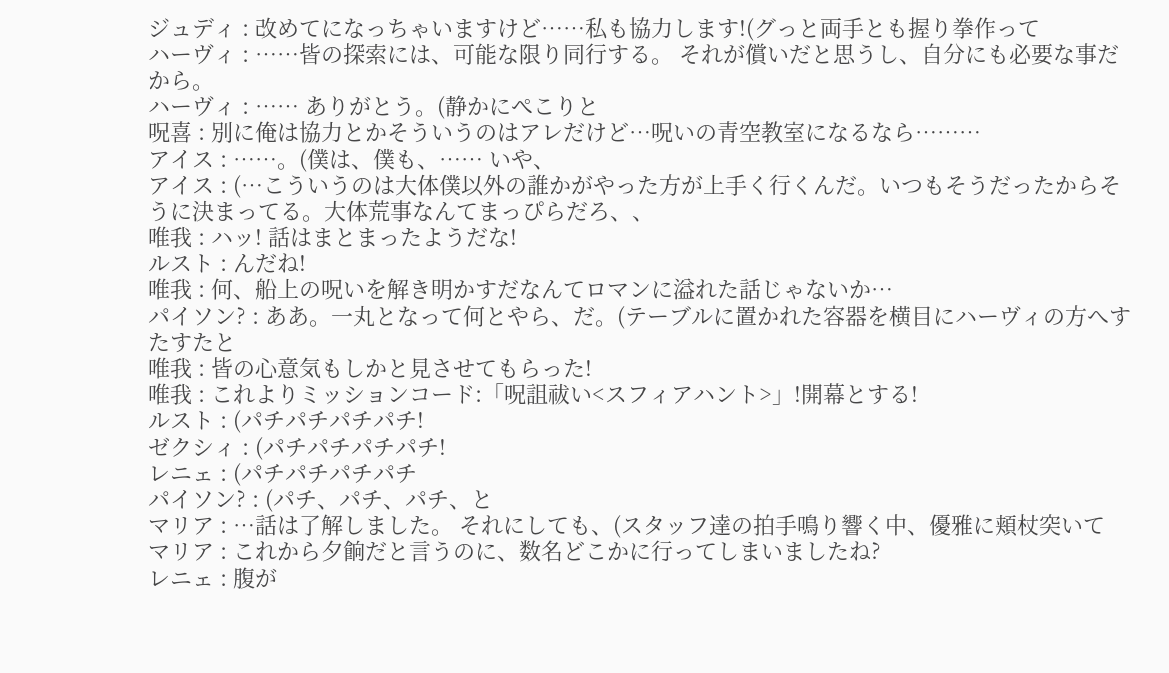ジュディ : 改めてになっちゃいますけど……私も協力します!(グっと両手とも握り拳作って
ハーヴィ : ……皆の探索には、可能な限り同行する。 それが償いだと思うし、自分にも必要な事だから。
ハーヴィ : …… ありがとう。(静かにぺこりと
呪喜 : 別に俺は協力とかそういうのはアレだけど…呪いの青空教室になるなら………
アイス : ……。(僕は、僕も、…… いや、
アイス : (…こういうのは大体僕以外の誰かがやった方が上手く行くんだ。いつもそうだったからそうに決まってる。大体荒事なんてまっぴらだろ、、
唯我 : ハッ! 話はまとまったようだな!
ルスト : んだね!
唯我 : 何、船上の呪いを解き明かすだなんてロマンに溢れた話じゃないか…
パイソン? : ああ。一丸となって何とやら、だ。(テーブルに置かれた容器を横目にハーヴィの方へすたすたと
唯我 : 皆の心意気もしかと見させてもらった!
唯我 : これよりミッションコード:「呪詛祓い<スフィアハント>」!開幕とする!
ルスト : (パチパチパチパチ!
ゼクシィ : (パチパチパチパチ!
レニェ : (パチパチパチパチ
パイソン? : (パチ、パチ、パチ、と
マリア : …話は了解しました。 それにしても、(スタッフ達の拍手鳴り響く中、優雅に頬杖突いて
マリア : これから夕餉だと言うのに、数名どこかに行ってしまいましたね?
レニェ : 腹が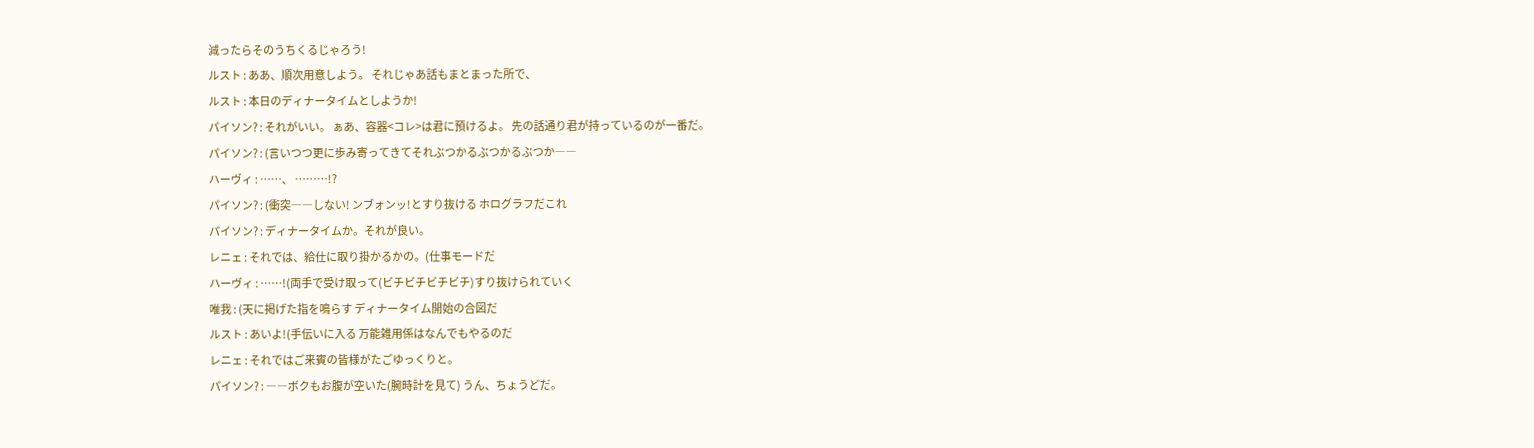減ったらそのうちくるじゃろう!
ルスト : ああ、順次用意しよう。 それじゃあ話もまとまった所で、
ルスト : 本日のディナータイムとしようか!
パイソン? : それがいい。 ぁあ、容器<コレ>は君に預けるよ。 先の話通り君が持っているのが一番だ。
パイソン? : (言いつつ更に歩み寄ってきてそれぶつかるぶつかるぶつか――
ハーヴィ : ……、 ………!?
パイソン? : (衝突――しない! ンブォンッ!とすり抜ける ホログラフだこれ
パイソン? : ディナータイムか。それが良い。
レニェ : それでは、給仕に取り掛かるかの。(仕事モードだ
ハーヴィ : ……!(両手で受け取って(ビチビチビチビチ)すり抜けられていく
唯我 : (天に掲げた指を鳴らす ディナータイム開始の合図だ
ルスト : あいよ!(手伝いに入る 万能雑用係はなんでもやるのだ
レニェ : それではご来賓の皆様がたごゆっくりと。
パイソン? : ――ボクもお腹が空いた(腕時計を見て) うん、ちょうどだ。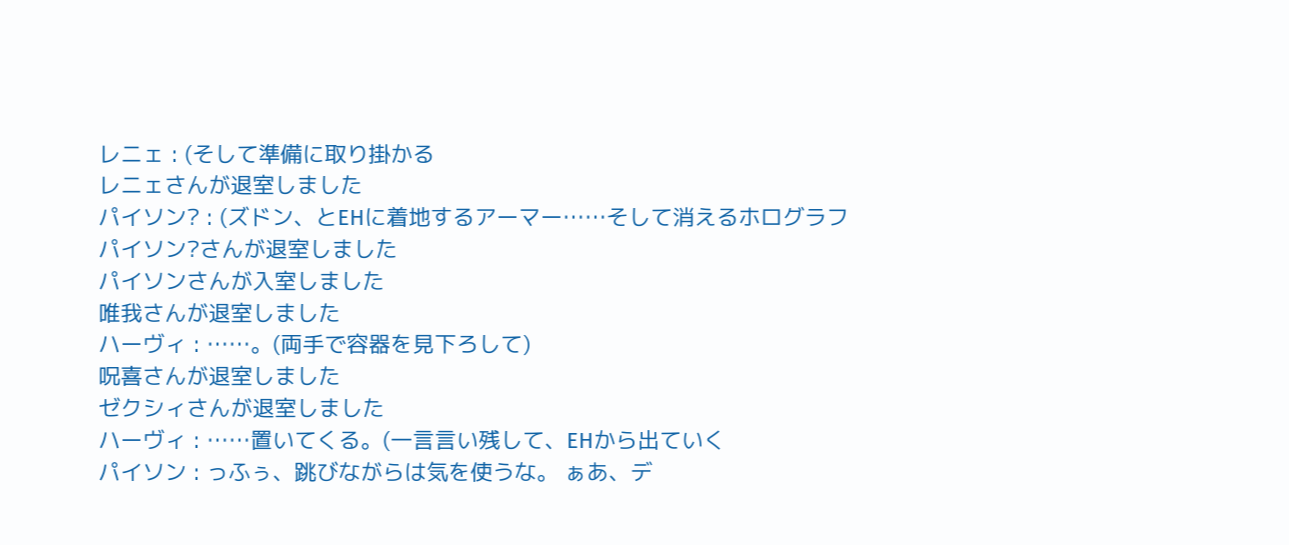レニェ : (そして準備に取り掛かる
レニェさんが退室しました
パイソン? : (ズドン、とEHに着地するアーマー……そして消えるホログラフ
パイソン?さんが退室しました
パイソンさんが入室しました
唯我さんが退室しました
ハーヴィ : ……。(両手で容器を見下ろして)
呪喜さんが退室しました
ゼクシィさんが退室しました
ハーヴィ : ……置いてくる。(一言言い残して、EHから出ていく
パイソン : っふぅ、跳びながらは気を使うな。 ぁあ、デ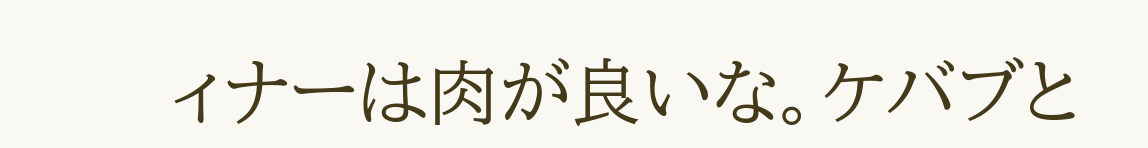ィナーは肉が良いな。ケバブと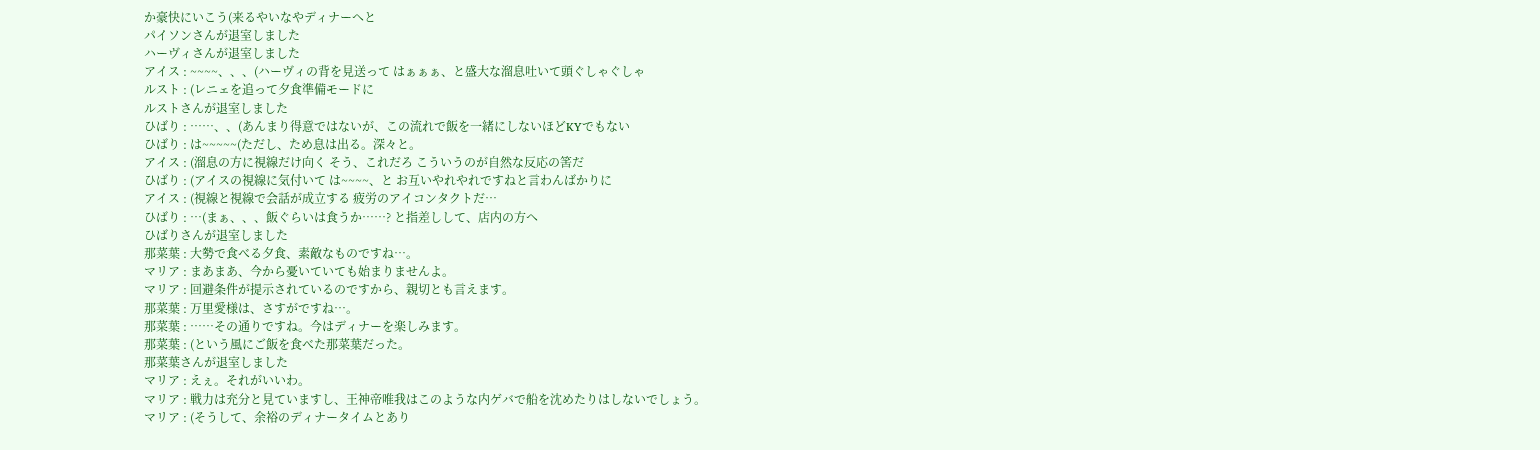か豪快にいこう(来るやいなやディナーへと
パイソンさんが退室しました
ハーヴィさんが退室しました
アイス : ~~~~、、、(ハーヴィの背を見送って はぁぁぁ、と盛大な溜息吐いて頭ぐしゃぐしゃ
ルスト : (レニェを追って夕食準備モードに
ルストさんが退室しました
ひばり : ……、、(あんまり得意ではないが、この流れで飯を一緒にしないほどKYでもない
ひばり : は~~~~~(ただし、ため息は出る。深々と。
アイス : (溜息の方に視線だけ向く そう、これだろ こういうのが自然な反応の筈だ
ひばり : (アイスの視線に気付いて は~~~~、と お互いやれやれですねと言わんばかりに
アイス : (視線と視線で会話が成立する 疲労のアイコンタクトだ…
ひばり : …(まぁ、、、飯ぐらいは食うか……? と指差しして、店内の方へ
ひばりさんが退室しました
那菜葉 : 大勢で食べる夕食、素敵なものですね…。
マリア : まあまあ、今から憂いていても始まりませんよ。
マリア : 回避条件が提示されているのですから、親切とも言えます。
那菜葉 : 万里愛様は、さすがですね…。
那菜葉 : ……その通りですね。今はディナーを楽しみます。
那菜葉 : (という風にご飯を食べた那菜葉だった。
那菜葉さんが退室しました
マリア : えぇ。それがいいわ。
マリア : 戦力は充分と見ていますし、王神帝唯我はこのような内ゲバで船を沈めたりはしないでしょう。
マリア : (そうして、余裕のディナータイムとあり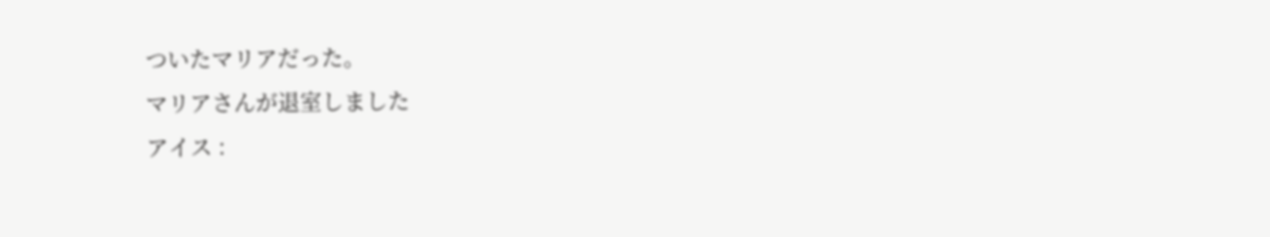ついたマリアだった。
マリアさんが退室しました
アイス :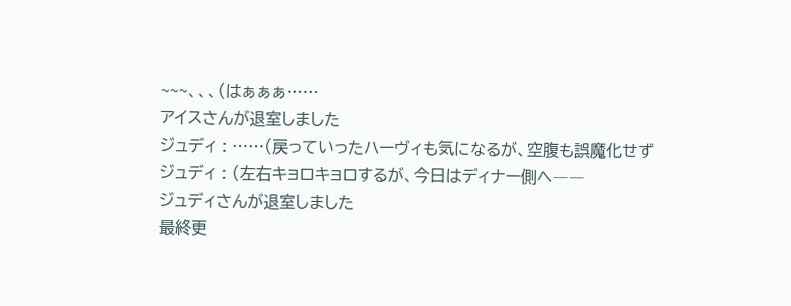~~~、、、(はぁぁぁ……
アイスさんが退室しました
ジュディ : ……(戻っていったハーヴィも気になるが、空腹も誤魔化せず
ジュディ : (左右キョロキョロするが、今日はディナー側へ――
ジュディさんが退室しました
最終更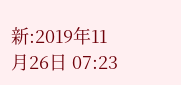新:2019年11月26日 07:23